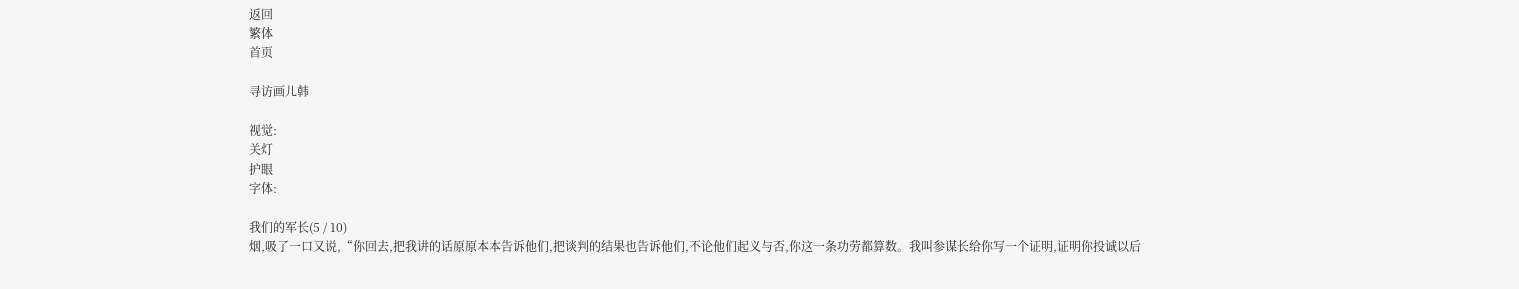返回
繁体
首页

寻访画儿韩

视觉:
关灯
护眼
字体:

我们的军长(5 / 10)
烟,吸了一口又说,“你回去,把我讲的话原原本本告诉他们,把谈判的结果也告诉他们,不论他们起义与否,你这一条功劳都算数。我叫参谋长给你写一个证明,证明你投诚以后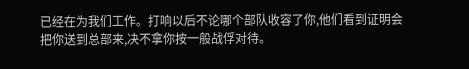已经在为我们工作。打响以后不论哪个部队收容了你,他们看到证明会把你送到总部来,决不拿你按一般战俘对待。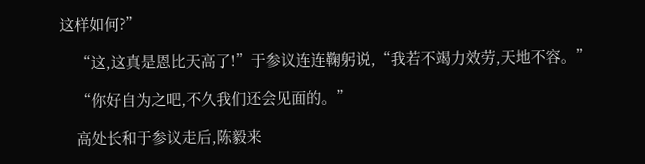这样如何?”

    “这,这真是恩比天高了!”于参议连连鞠躬说,“我若不竭力效劳,天地不容。”

    “你好自为之吧,不久我们还会见面的。”

    高处长和于参议走后,陈毅来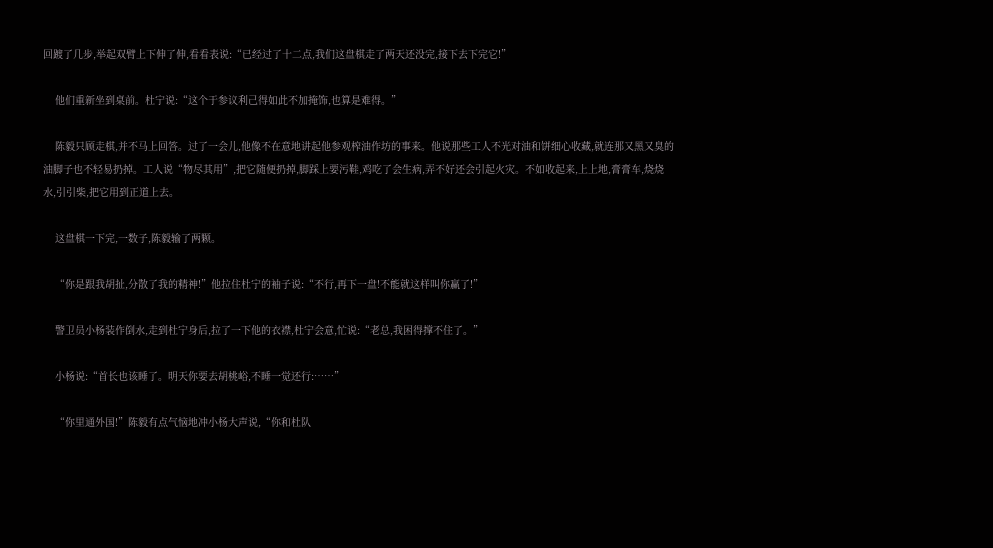回踱了几步,举起双臂上下伸了伸,看看表说:“已经过了十二点,我们这盘棋走了两天还没完,接下去下完它!”

    他们重新坐到桌前。杜宁说:“这个于参议利己得如此不加掩饰,也算是难得。”

    陈毅只顾走棋,并不马上回答。过了一会儿,他像不在意地讲起他参观榨油作坊的事来。他说那些工人不光对油和饼细心收藏,就连那又黑又臭的油脚子也不轻易扔掉。工人说“物尽其用”,把它随便扔掉,脚踩上要污鞋,鸡吃了会生病,弄不好还会引起火灾。不如收起来,上上地,膏膏车,烧烧水,引引柴,把它用到正道上去。

    这盘棋一下完,一数子,陈毅输了两颗。

    “你是跟我胡扯,分散了我的精神!”他拉住杜宁的袖子说:“不行,再下一盘!不能就这样叫你赢了!”

    警卫员小杨装作倒水,走到杜宁身后,拉了一下他的衣襟,杜宁会意,忙说:“老总,我困得撑不住了。”

    小杨说:“首长也该睡了。明天你要去胡桃峪,不睡一觉还行:……”

    “你里通外国!”陈毅有点气恼地冲小杨大声说,“你和杜队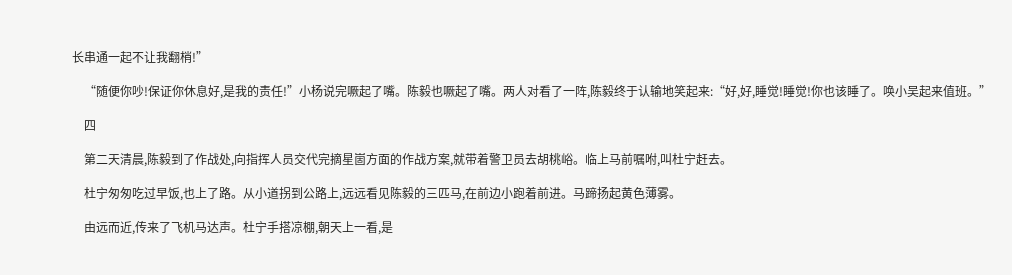长串通一起不让我翻梢!”

    “随便你吵!保证你休息好,是我的责任!”小杨说完噘起了嘴。陈毅也噘起了嘴。两人对看了一阵,陈毅终于认输地笑起来:“好,好,睡觉!睡觉!你也该睡了。唤小吴起来值班。”

    四

    第二天清晨,陈毅到了作战处,向指挥人员交代完摘星崮方面的作战方案,就带着警卫员去胡桃峪。临上马前嘱咐,叫杜宁赶去。

    杜宁匆匆吃过早饭,也上了路。从小道拐到公路上,远远看见陈毅的三匹马,在前边小跑着前进。马蹄扬起黄色薄雾。

    由远而近,传来了飞机马达声。杜宁手搭凉棚,朝天上一看,是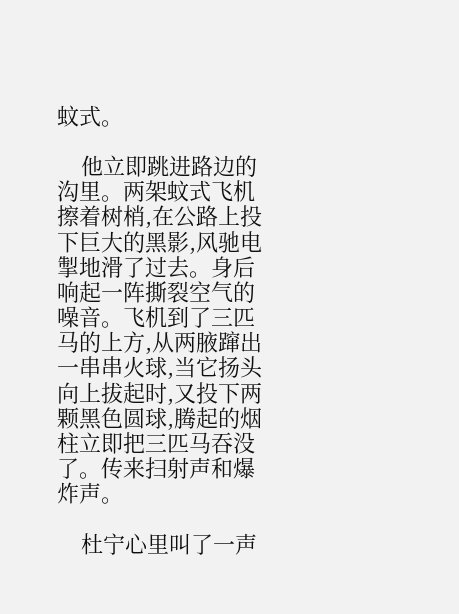蚊式。

    他立即跳进路边的沟里。两架蚊式飞机擦着树梢,在公路上投下巨大的黑影,风驰电掣地滑了过去。身后响起一阵撕裂空气的噪音。飞机到了三匹马的上方,从两腋蹿出一串串火球,当它扬头向上拔起时,又投下两颗黑色圆球,腾起的烟柱立即把三匹马吞没了。传来扫射声和爆炸声。

    杜宁心里叫了一声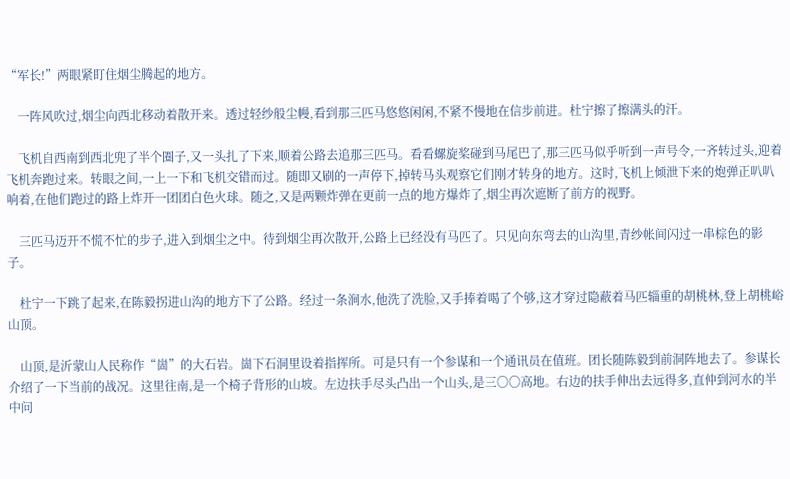“军长!”两眼紧盯住烟尘腾起的地方。

    一阵风吹过,烟尘向西北移动着散开来。透过轻纱般尘幔,看到那三匹马悠悠闲闲,不紧不慢地在信步前进。杜宁擦了擦满头的汗。

    飞机自西南到西北兜了半个圈子,又一头扎了下来,顺着公路去追那三匹马。看看螺旋桨碰到马尾巴了,那三匹马似乎听到一声号令,一齐转过头,迎着飞机奔跑过来。转眼之间,一上一下和飞机交错而过。随即又刷的一声停下,掉转马头观察它们刚才转身的地方。这时,飞机上倾泄下来的炮弹正叭叭响着,在他们跑过的路上炸开一团团白色火球。随之,又是两颗炸弹在更前一点的地方爆炸了,烟尘再次遮断了前方的视野。

    三匹马迈开不慌不忙的步子,进入到烟尘之中。待到烟尘再次散开,公路上已经没有马匹了。只见向东弯去的山沟里,青纱帐间闪过一串棕色的影子。

    杜宁一下跳了起来,在陈毅拐进山沟的地方下了公路。经过一条涧水,他洗了洗脸,又手捧着喝了个够,这才穿过隐蔽着马匹辎重的胡桃林,登上胡桃峪山顶。

    山顶,是沂蒙山人民称作“崮”的大石岩。崮下石洞里设着指挥所。可是只有一个参谋和一个通讯员在值班。团长随陈毅到前洞阵地去了。参谋长介绍了一下当前的战况。这里往南,是一个椅子背形的山坡。左边扶手尽头凸出一个山头,是三〇〇高地。右边的扶手伸出去远得多,直仲到河水的半中问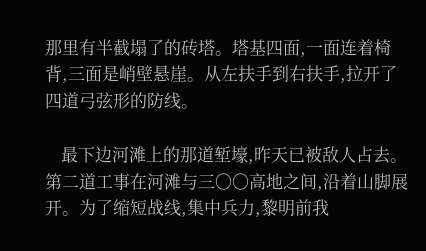那里有半截塌了的砖塔。塔基四面,一面连着椅背,三面是峭壁悬崖。从左扶手到右扶手,拉开了四道弓弦形的防线。

    最下边河滩上的那道堑壕,昨天已被敌人占去。第二道工事在河滩与三〇〇高地之间,沿着山脚展开。为了缩短战线,集中兵力,黎明前我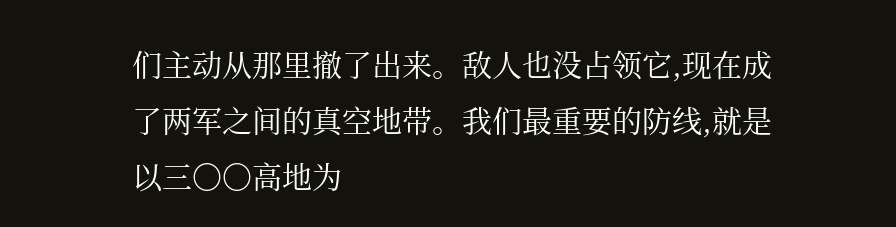们主动从那里撤了出来。敌人也没占领它,现在成了两军之间的真空地带。我们最重要的防线,就是以三〇〇高地为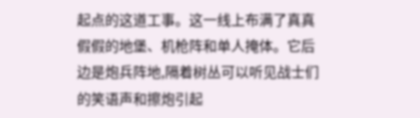起点的这道工事。这一线上布满了真真假假的地堡、机枪阵和单人掩体。它后边是炮兵阵地,隔着树丛可以听见战士们的笑语声和擦炮引起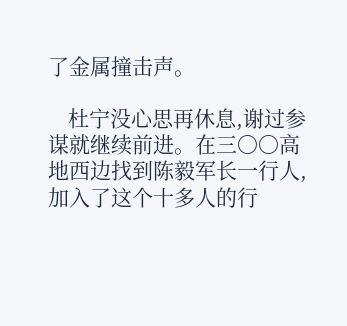了金属撞击声。

    杜宁没心思再休息,谢过参谋就继续前进。在三〇〇高地西边找到陈毅军长一行人,加入了这个十多人的行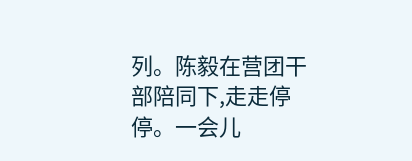列。陈毅在营团干部陪同下,走走停停。一会儿